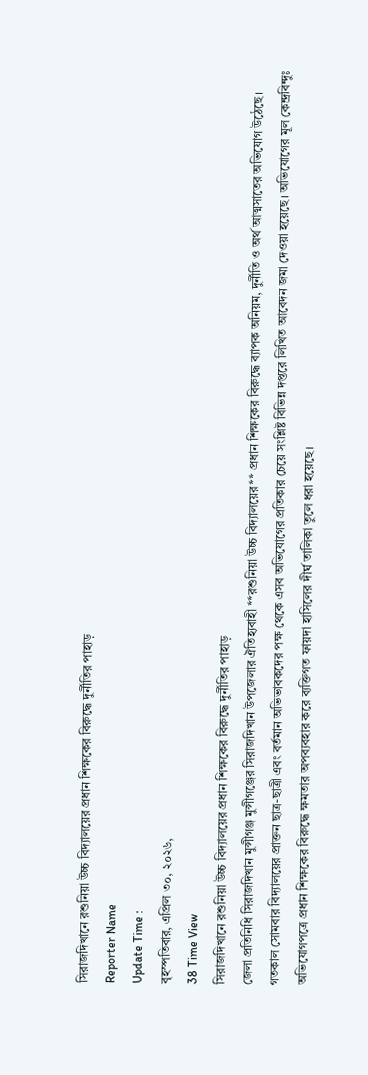সিরাজদিখানে রশুনিয়া উচ্চ বিদ্যালয়ের প্রধান শিক্ষকের বিরুদ্ধে দুর্নীতির পাহাড়
Reporter Name
Update Time :
বৃহস্পতিবার, এপ্রিল ৩০, ২০২৬,
38 Time View
সিরাজদিখানে রশুনিয়া উচ্চ বিদ্যালয়ের প্রধান শিক্ষকের বিরুদ্ধে দুর্নীতির পাহাড়
জেলা প্রতিনিধি সিরাজদিখান মুন্সীগঞ্জ মুন্সীগঞ্জের সিরাজদিখান উপজেলার ঐতিহ্যবাহী **রশুনিয়া উচ্চ বিদ্যালয়ের** প্রধান শিক্ষকের বিরুদ্ধে ব্যাপক অনিয়ম, দুর্নীতি ও অর্থ আত্মসাতের অভিযোগ উঠেছে। গতকাল সোমবার বিদ্যালয়ের প্রাক্তন ছাত্র-ছাত্রী এবং বর্তমান অভিভাবকদের পক্ষ থেকে এসব অভিযোগের প্রতিকার চেয়ে সংশ্লিষ্ট বিভিন্ন দপ্তরে লিখিত আবেদন জমা দেওয়া হয়েছে। অভিযোগের মূল কেন্দ্রবিন্দুঃ অভিযোগপত্রে প্রধান শিক্ষকের বিরুদ্ধে ক্ষমতার অপব্যবহার করে ব্যক্তিগত ফায়দা হাসিলের দীর্ঘ তালিকা তুলে ধরা হয়েছে।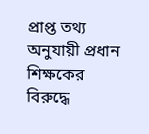প্রাপ্ত তথ্য অনুযায়ী প্রধান শিক্ষকের বিরুদ্ধে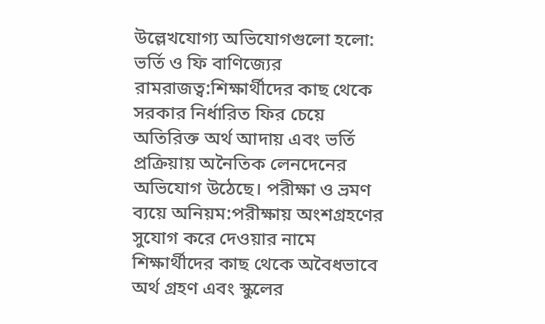উল্লেখযোগ্য অভিযোগগুলো হলো: ভর্তি ও ফি বাণিজ্যের রামরাজত্ব:শিক্ষার্থীদের কাছ থেকে সরকার নির্ধারিত ফির চেয়ে অতিরিক্ত অর্থ আদায় এবং ভর্তি প্রক্রিয়ায় অনৈতিক লেনদেনের অভিযোগ উঠেছে। পরীক্ষা ও ভ্রমণ ব্যয়ে অনিয়ম:পরীক্ষায় অংশগ্রহণের সুযোগ করে দেওয়ার নামে শিক্ষার্থীদের কাছ থেকে অবৈধভাবে অর্থ গ্রহণ এবং স্কুলের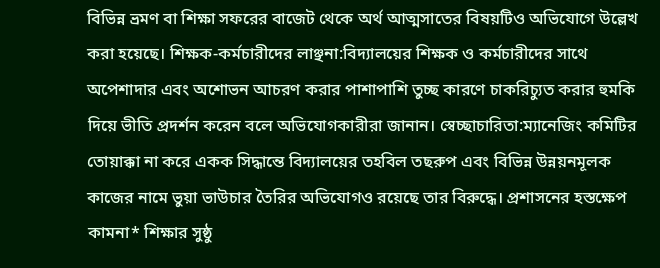বিভিন্ন ভ্রমণ বা শিক্ষা সফরের বাজেট থেকে অর্থ আত্মসাতের বিষয়টিও অভিযোগে উল্লেখ করা হয়েছে। শিক্ষক-কর্মচারীদের লাঞ্ছনা:বিদ্যালয়ের শিক্ষক ও কর্মচারীদের সাথে অপেশাদার এবং অশোভন আচরণ করার পাশাপাশি তুচ্ছ কারণে চাকরিচ্যুত করার হুমকি দিয়ে ভীতি প্রদর্শন করেন বলে অভিযোগকারীরা জানান। স্বেচ্ছাচারিতা:ম্যানেজিং কমিটির তোয়াক্কা না করে একক সিদ্ধান্তে বিদ্যালয়ের তহবিল তছরুপ এবং বিভিন্ন উন্নয়নমূলক কাজের নামে ভুয়া ভাউচার তৈরির অভিযোগও রয়েছে তার বিরুদ্ধে। প্রশাসনের হস্তক্ষেপ কামনা* শিক্ষার সুষ্ঠু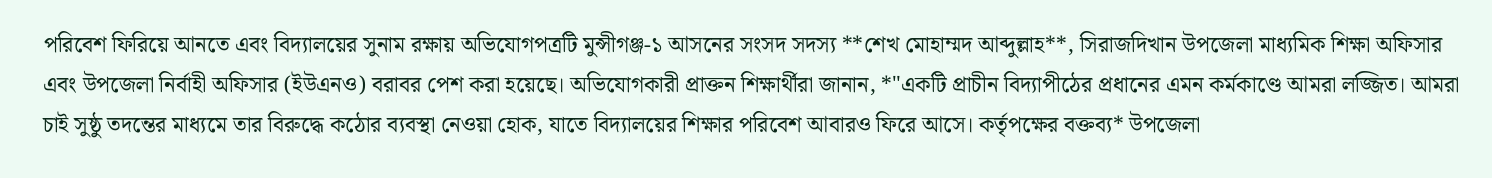পরিবেশ ফিরিয়ে আনতে এবং বিদ্যালয়ের সুনাম রক্ষায় অভিযোগপত্রটি মুন্সীগঞ্জ-১ আসনের সংসদ সদস্য **শেখ মোহাম্মদ আব্দুল্লাহ**, সিরাজদিখান উপজেলা মাধ্যমিক শিক্ষা অফিসার এবং উপজেলা নির্বাহী অফিসার (ইউএনও) বরাবর পেশ করা হয়েছে। অভিযোগকারী প্রাক্তন শিক্ষার্থীরা জানান, *"একটি প্রাচীন বিদ্যাপীঠের প্রধানের এমন কর্মকাণ্ডে আমরা লজ্জিত। আমরা চাই সুষ্ঠু তদন্তের মাধ্যমে তার বিরুদ্ধে কঠোর ব্যবস্থা নেওয়া হোক, যাতে বিদ্যালয়ের শিক্ষার পরিবেশ আবারও ফিরে আসে। কর্তৃপক্ষের বক্তব্য* উপজেলা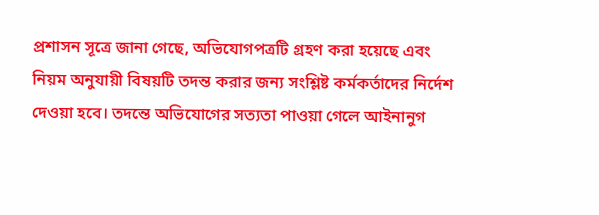প্রশাসন সূত্রে জানা গেছে, অভিযোগপত্রটি গ্রহণ করা হয়েছে এবং নিয়ম অনুযায়ী বিষয়টি তদন্ত করার জন্য সংশ্লিষ্ট কর্মকর্তাদের নির্দেশ দেওয়া হবে। তদন্তে অভিযোগের সত্যতা পাওয়া গেলে আইনানুগ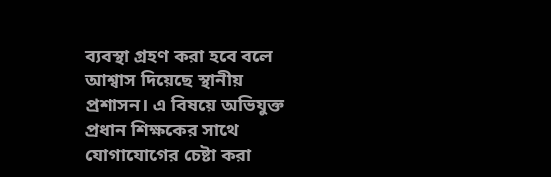ব্যবস্থা গ্রহণ করা হবে বলে আশ্বাস দিয়েছে স্থানীয় প্রশাসন। এ বিষয়ে অভিযুক্ত প্রধান শিক্ষকের সাথে যোগাযোগের চেষ্টা করা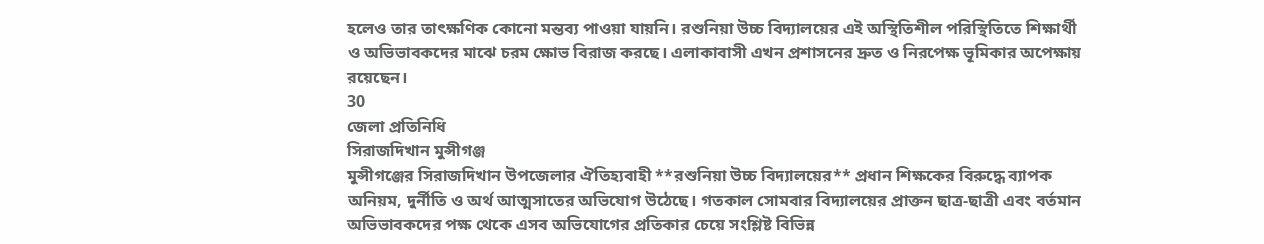হলেও তার তাৎক্ষণিক কোনো মন্তব্য পাওয়া যায়নি। রশুনিয়া উচ্চ বিদ্যালয়ের এই অস্থিতিশীল পরিস্থিতিতে শিক্ষার্থী ও অভিভাবকদের মাঝে চরম ক্ষোভ বিরাজ করছে। এলাকাবাসী এখন প্রশাসনের দ্রুত ও নিরপেক্ষ ভূমিকার অপেক্ষায় রয়েছেন।
30
জেলা প্রতিনিধি
সিরাজদিখান মুন্সীগঞ্জ
মুন্সীগঞ্জের সিরাজদিখান উপজেলার ঐতিহ্যবাহী **রশুনিয়া উচ্চ বিদ্যালয়ের** প্রধান শিক্ষকের বিরুদ্ধে ব্যাপক অনিয়ম, দুর্নীতি ও অর্থ আত্মসাতের অভিযোগ উঠেছে। গতকাল সোমবার বিদ্যালয়ের প্রাক্তন ছাত্র-ছাত্রী এবং বর্তমান অভিভাবকদের পক্ষ থেকে এসব অভিযোগের প্রতিকার চেয়ে সংশ্লিষ্ট বিভিন্ন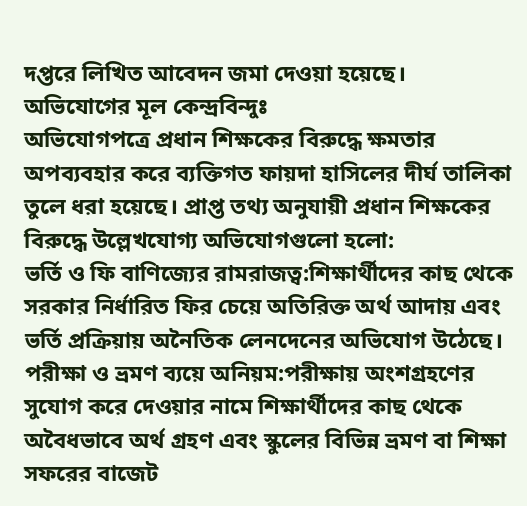দপ্তরে লিখিত আবেদন জমা দেওয়া হয়েছে।
অভিযোগের মূল কেন্দ্রবিন্দুঃ
অভিযোগপত্রে প্রধান শিক্ষকের বিরুদ্ধে ক্ষমতার অপব্যবহার করে ব্যক্তিগত ফায়দা হাসিলের দীর্ঘ তালিকা তুলে ধরা হয়েছে। প্রাপ্ত তথ্য অনুযায়ী প্রধান শিক্ষকের বিরুদ্ধে উল্লেখযোগ্য অভিযোগগুলো হলো:
ভর্তি ও ফি বাণিজ্যের রামরাজত্ব:শিক্ষার্থীদের কাছ থেকে সরকার নির্ধারিত ফির চেয়ে অতিরিক্ত অর্থ আদায় এবং ভর্তি প্রক্রিয়ায় অনৈতিক লেনদেনের অভিযোগ উঠেছে।
পরীক্ষা ও ভ্রমণ ব্যয়ে অনিয়ম:পরীক্ষায় অংশগ্রহণের সুযোগ করে দেওয়ার নামে শিক্ষার্থীদের কাছ থেকে অবৈধভাবে অর্থ গ্রহণ এবং স্কুলের বিভিন্ন ভ্রমণ বা শিক্ষা সফরের বাজেট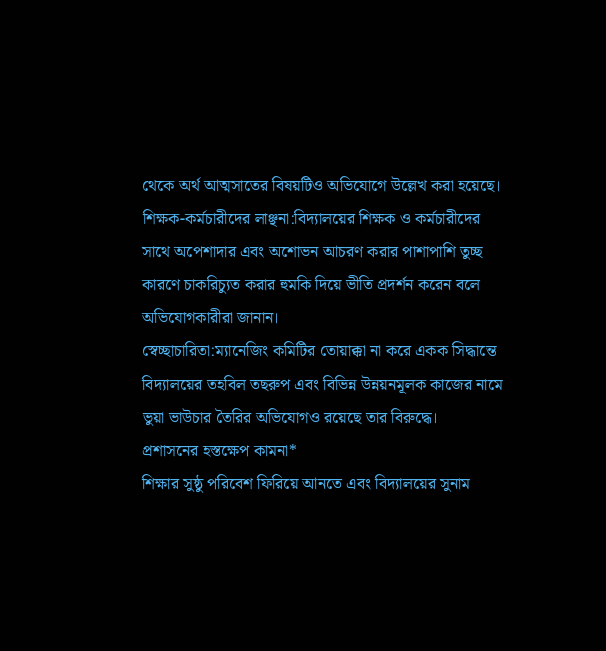থেকে অর্থ আত্মসাতের বিষয়টিও অভিযোগে উল্লেখ করা হয়েছে।
শিক্ষক-কর্মচারীদের লাঞ্ছনা:বিদ্যালয়ের শিক্ষক ও কর্মচারীদের সাথে অপেশাদার এবং অশোভন আচরণ করার পাশাপাশি তুচ্ছ কারণে চাকরিচ্যুত করার হুমকি দিয়ে ভীতি প্রদর্শন করেন বলে অভিযোগকারীরা জানান।
স্বেচ্ছাচারিতা:ম্যানেজিং কমিটির তোয়াক্কা না করে একক সিদ্ধান্তে বিদ্যালয়ের তহবিল তছরুপ এবং বিভিন্ন উন্নয়নমূলক কাজের নামে ভুয়া ভাউচার তৈরির অভিযোগও রয়েছে তার বিরুদ্ধে।
প্রশাসনের হস্তক্ষেপ কামনা*
শিক্ষার সুষ্ঠু পরিবেশ ফিরিয়ে আনতে এবং বিদ্যালয়ের সুনাম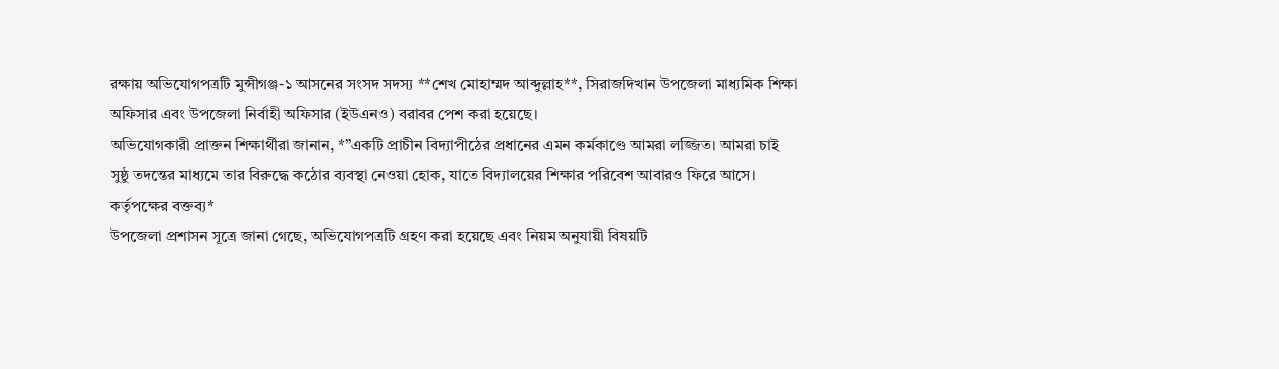রক্ষায় অভিযোগপত্রটি মুন্সীগঞ্জ-১ আসনের সংসদ সদস্য **শেখ মোহাম্মদ আব্দুল্লাহ**, সিরাজদিখান উপজেলা মাধ্যমিক শিক্ষা অফিসার এবং উপজেলা নির্বাহী অফিসার (ইউএনও) বরাবর পেশ করা হয়েছে।
অভিযোগকারী প্রাক্তন শিক্ষার্থীরা জানান, *”একটি প্রাচীন বিদ্যাপীঠের প্রধানের এমন কর্মকাণ্ডে আমরা লজ্জিত। আমরা চাই সুষ্ঠু তদন্তের মাধ্যমে তার বিরুদ্ধে কঠোর ব্যবস্থা নেওয়া হোক, যাতে বিদ্যালয়ের শিক্ষার পরিবেশ আবারও ফিরে আসে।
কর্তৃপক্ষের বক্তব্য*
উপজেলা প্রশাসন সূত্রে জানা গেছে, অভিযোগপত্রটি গ্রহণ করা হয়েছে এবং নিয়ম অনুযায়ী বিষয়টি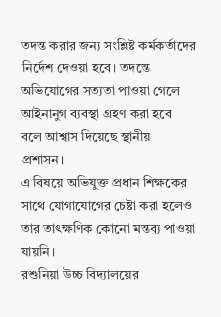তদন্ত করার জন্য সংশ্লিষ্ট কর্মকর্তাদের নির্দেশ দেওয়া হবে। তদন্তে অভিযোগের সত্যতা পাওয়া গেলে আইনানুগ ব্যবস্থা গ্রহণ করা হবে বলে আশ্বাস দিয়েছে স্থানীয় প্রশাসন।
এ বিষয়ে অভিযুক্ত প্রধান শিক্ষকের সাথে যোগাযোগের চেষ্টা করা হলেও তার তাৎক্ষণিক কোনো মন্তব্য পাওয়া যায়নি।
রশুনিয়া উচ্চ বিদ্যালয়ের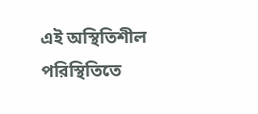এই অস্থিতিশীল পরিস্থিতিতে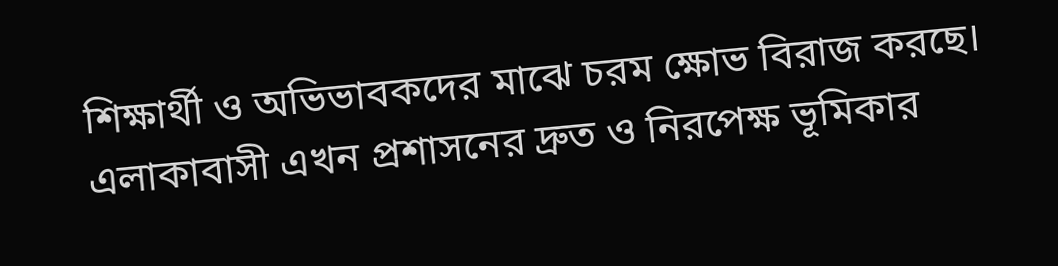শিক্ষার্থী ও অভিভাবকদের মাঝে চরম ক্ষোভ বিরাজ করছে। এলাকাবাসী এখন প্রশাসনের দ্রুত ও নিরপেক্ষ ভূমিকার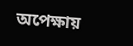অপেক্ষায়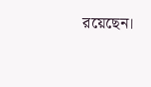রয়েছেন।